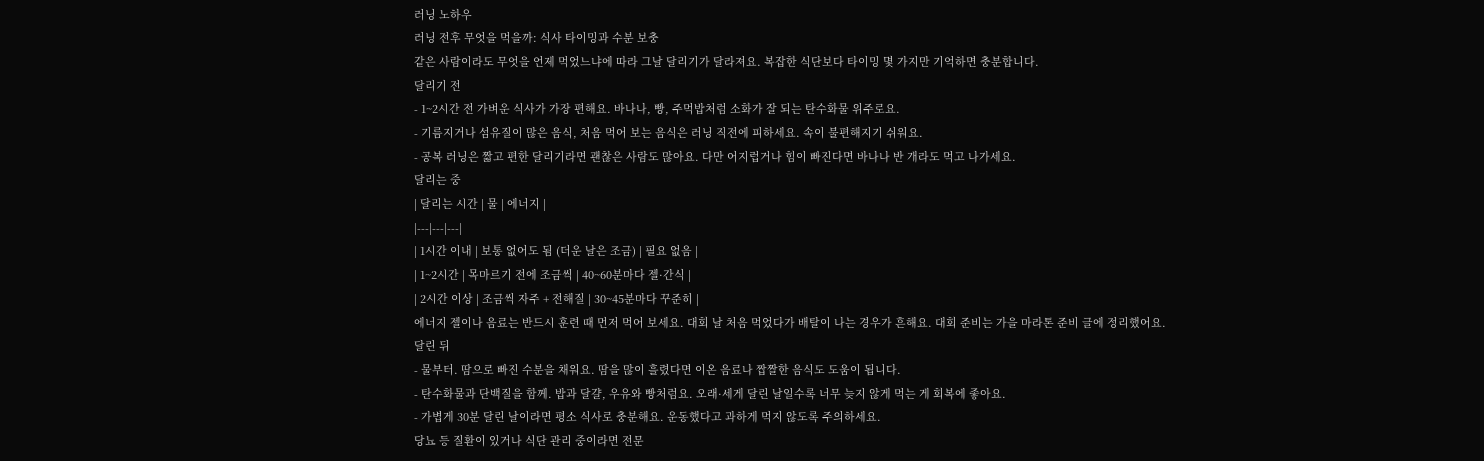러닝 노하우
러닝 전후 무엇을 먹을까: 식사 타이밍과 수분 보충
같은 사람이라도 무엇을 언제 먹었느냐에 따라 그날 달리기가 달라져요. 복잡한 식단보다 타이밍 몇 가지만 기억하면 충분합니다.
달리기 전
- 1~2시간 전 가벼운 식사가 가장 편해요. 바나나, 빵, 주먹밥처럼 소화가 잘 되는 탄수화물 위주로요.
- 기름지거나 섬유질이 많은 음식, 처음 먹어 보는 음식은 러닝 직전에 피하세요. 속이 불편해지기 쉬워요.
- 공복 러닝은 짧고 편한 달리기라면 괜찮은 사람도 많아요. 다만 어지럽거나 힘이 빠진다면 바나나 반 개라도 먹고 나가세요.
달리는 중
| 달리는 시간 | 물 | 에너지 |
|---|---|---|
| 1시간 이내 | 보통 없어도 됨 (더운 날은 조금) | 필요 없음 |
| 1~2시간 | 목마르기 전에 조금씩 | 40~60분마다 젤·간식 |
| 2시간 이상 | 조금씩 자주 + 전해질 | 30~45분마다 꾸준히 |
에너지 젤이나 음료는 반드시 훈련 때 먼저 먹어 보세요. 대회 날 처음 먹었다가 배탈이 나는 경우가 흔해요. 대회 준비는 가을 마라톤 준비 글에 정리했어요.
달린 뒤
- 물부터. 땀으로 빠진 수분을 채워요. 땀을 많이 흘렸다면 이온 음료나 짭짤한 음식도 도움이 됩니다.
- 탄수화물과 단백질을 함께. 밥과 달걀, 우유와 빵처럼요. 오래·세게 달린 날일수록 너무 늦지 않게 먹는 게 회복에 좋아요.
- 가볍게 30분 달린 날이라면 평소 식사로 충분해요. 운동했다고 과하게 먹지 않도록 주의하세요.
당뇨 등 질환이 있거나 식단 관리 중이라면 전문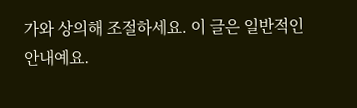가와 상의해 조절하세요. 이 글은 일반적인 안내예요.